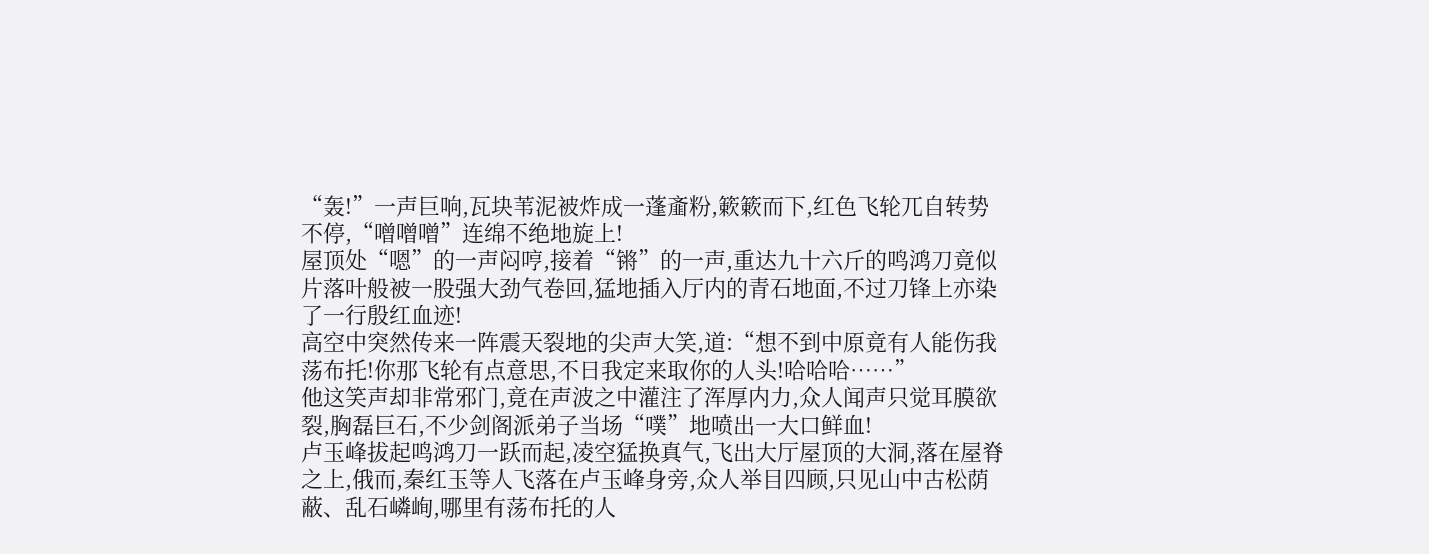“轰!”一声巨响,瓦块苇泥被炸成一蓬齑粉,簌簌而下,红色飞轮兀自转势不停,“噌噌噌”连绵不绝地旋上!
屋顶处“嗯”的一声闷哼,接着“锵”的一声,重达九十六斤的鸣鸿刀竟似片落叶般被一股强大劲气卷回,猛地插入厅内的青石地面,不过刀锋上亦染了一行殷红血迹!
高空中突然传来一阵震天裂地的尖声大笑,道:“想不到中原竟有人能伤我荡布托!你那飞轮有点意思,不日我定来取你的人头!哈哈哈……”
他这笑声却非常邪门,竟在声波之中灌注了浑厚内力,众人闻声只觉耳膜欲裂,胸磊巨石,不少剑阁派弟子当场“噗”地喷出一大口鲜血!
卢玉峰拔起鸣鸿刀一跃而起,凌空猛换真气,飞出大厅屋顶的大洞,落在屋脊之上,俄而,秦红玉等人飞落在卢玉峰身旁,众人举目四顾,只见山中古松荫蔽、乱石嶙峋,哪里有荡布托的人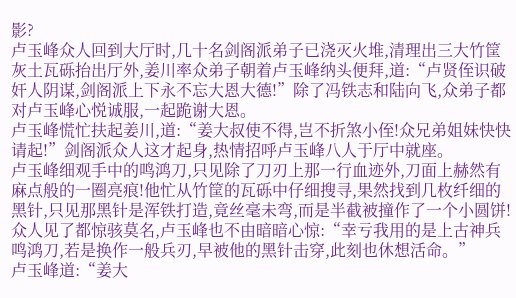影?
卢玉峰众人回到大厅时,几十名剑阁派弟子已浇灭火堆,清理出三大竹筐灰土瓦砾抬出厅外,姜川率众弟子朝着卢玉峰纳头便拜,道:“卢贤侄识破奸人阴谋,剑阁派上下永不忘大恩大德!”除了冯铁志和陆向飞,众弟子都对卢玉峰心悦诚服,一起跪谢大恩。
卢玉峰慌忙扶起姜川,道:“姜大叔使不得,岂不折煞小侄!众兄弟姐妹快快请起!”剑阁派众人这才起身,热情招呼卢玉峰八人于厅中就座。
卢玉峰细观手中的鸣鸿刀,只见除了刀刃上那一行血迹外,刀面上赫然有麻点般的一圈亮痕!他忙从竹筐的瓦砾中仔细搜寻,果然找到几枚纤细的黑针,只见那黑针是浑铁打造,竟丝毫未弯,而是半截被撞作了一个小圆饼!
众人见了都惊骇莫名,卢玉峰也不由暗暗心惊:“幸亏我用的是上古神兵鸣鸿刀,若是换作一般兵刃,早被他的黑针击穿,此刻也休想活命。”
卢玉峰道:“姜大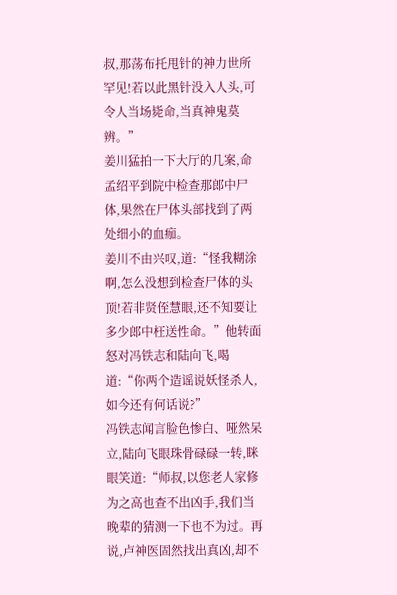叔,那荡布托甩针的神力世所罕见!若以此黑针没入人头,可令人当场毙命,当真神鬼莫辨。”
姜川猛拍一下大厅的几案,命孟绍平到院中检查那郎中尸体,果然在尸体头部找到了两处细小的血痂。
姜川不由兴叹,道:“怪我糊涂啊,怎么没想到检查尸体的头顶!若非贤侄慧眼,还不知要让多少郎中枉送性命。”他转面怒对冯铁志和陆向飞,喝道:“你两个造谣说妖怪杀人,如今还有何话说?”
冯铁志闻言脸色惨白、哑然呆立,陆向飞眼珠骨碌碌一转,眯眼笑道:“师叔,以您老人家修为之高也查不出凶手,我们当晚辈的猜测一下也不为过。再说,卢神医固然找出真凶,却不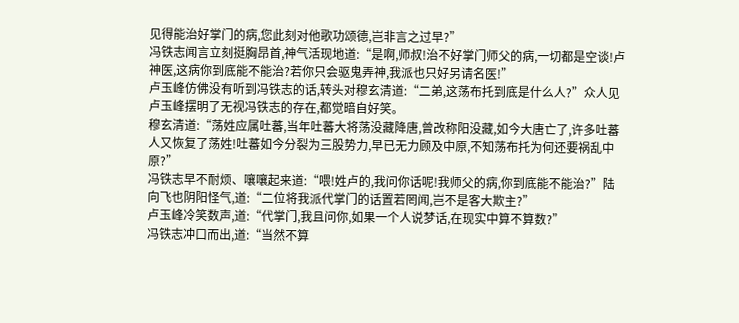见得能治好掌门的病,您此刻对他歌功颂德,岂非言之过早?”
冯铁志闻言立刻挺胸昂首,神气活现地道:“是啊,师叔!治不好掌门师父的病,一切都是空谈!卢神医,这病你到底能不能治?若你只会驱鬼弄神,我派也只好另请名医!”
卢玉峰仿佛没有听到冯铁志的话,转头对穆玄清道:“二弟,这荡布托到底是什么人?”众人见卢玉峰摆明了无视冯铁志的存在,都觉暗自好笑。
穆玄清道:“荡姓应属吐蕃,当年吐蕃大将荡没藏降唐,曾改称阳没藏,如今大唐亡了,许多吐蕃人又恢复了荡姓!吐蕃如今分裂为三股势力,早已无力顾及中原,不知荡布托为何还要祸乱中原?”
冯铁志早不耐烦、嚷嚷起来道:“喂!姓卢的,我问你话呢!我师父的病,你到底能不能治?”陆向飞也阴阳怪气,道:“二位将我派代掌门的话置若罔闻,岂不是客大欺主?”
卢玉峰冷笑数声,道:“代掌门,我且问你,如果一个人说梦话,在现实中算不算数?”
冯铁志冲口而出,道:“当然不算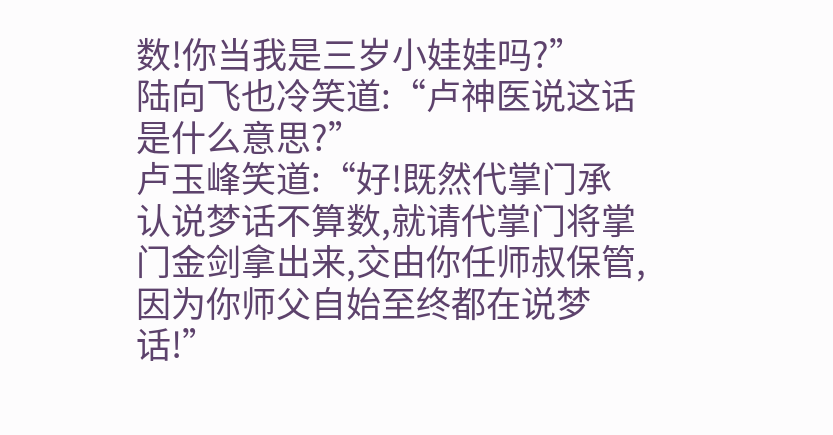数!你当我是三岁小娃娃吗?”
陆向飞也冷笑道:“卢神医说这话是什么意思?”
卢玉峰笑道:“好!既然代掌门承认说梦话不算数,就请代掌门将掌门金剑拿出来,交由你任师叔保管,因为你师父自始至终都在说梦话!”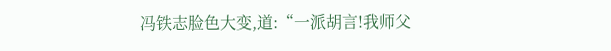冯铁志脸色大变,道:“一派胡言!我师父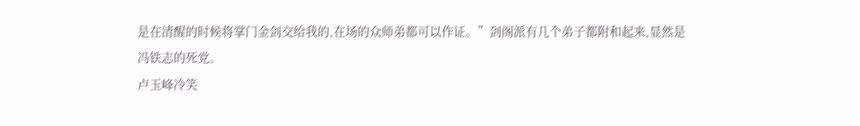是在清醒的时候将掌门金剑交给我的,在场的众师弟都可以作证。”剑阁派有几个弟子都附和起来,显然是冯铁志的死党。
卢玉峰冷笑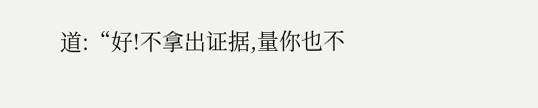道:“好!不拿出证据,量你也不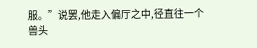服。”说罢,他走入偏厅之中,径直往一个兽头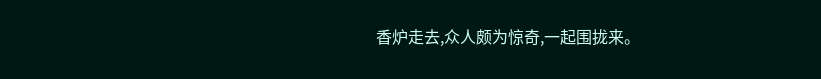香炉走去,众人颇为惊奇,一起围拢来。